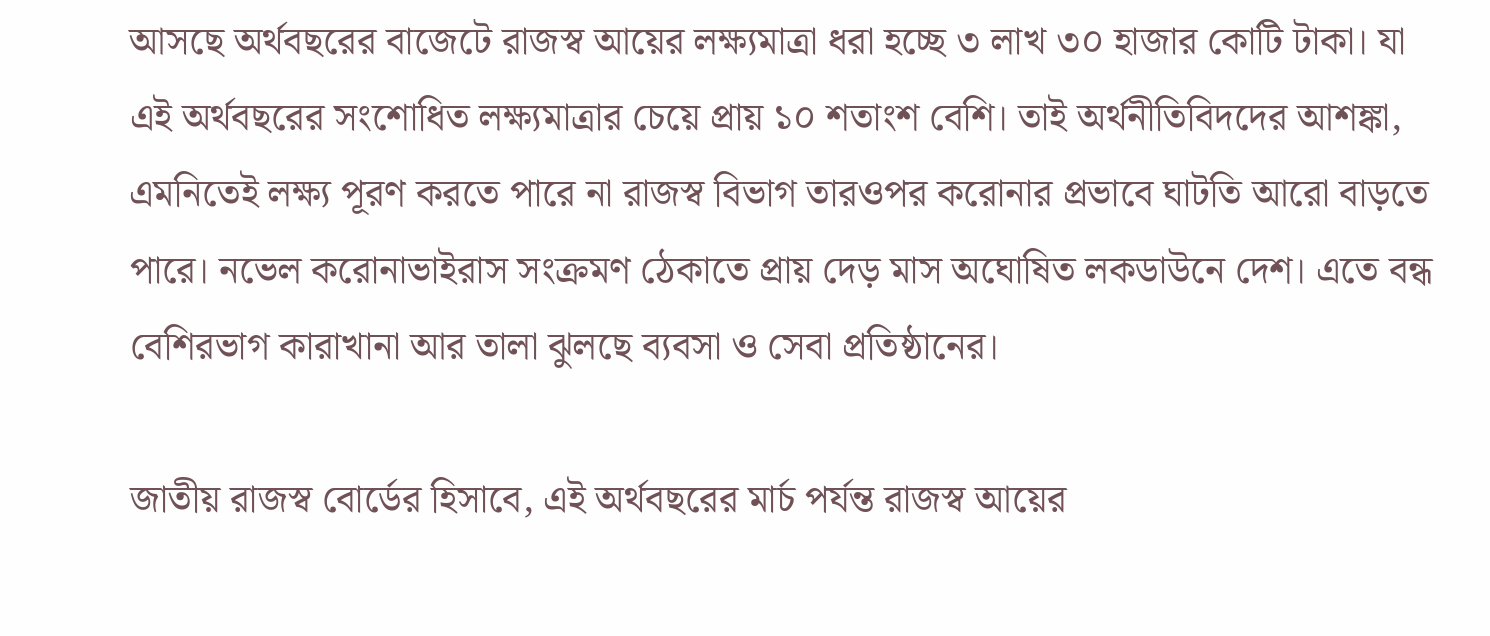আসছে অর্থবছরের বাজেটে রাজস্ব আয়ের লক্ষ্যমাত্রা ধরা হচ্ছে ৩ লাখ ৩০ হাজার কোটি টাকা। যা এই অর্থবছরের সংশোধিত লক্ষ্যমাত্রার চেয়ে প্রায় ১০ শতাংশ বেশি। তাই অর্থনীতিবিদদের আশঙ্কা, এমনিতেই লক্ষ্য পূরণ করতে পারে না রাজস্ব বিভাগ তারওপর করোনার প্রভাবে ঘাটতি আরো বাড়তে পারে। নভেল করোনাভাইরাস সংক্রমণ ঠেকাতে প্রায় দেড় মাস অঘোষিত লকডাউনে দেশ। এতে বন্ধ বেশিরভাগ কারাখানা আর তালা ঝুলছে ব্যবসা ও সেবা প্রতিষ্ঠানের।

জাতীয় রাজস্ব বোর্ডের হিসাবে, এই অর্থবছরের মার্চ পর্যন্ত রাজস্ব আয়ের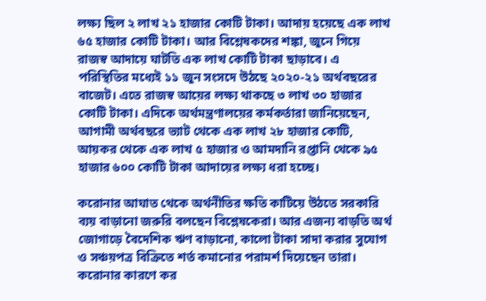লক্ষ্য ছিল ২ লাখ ২১ হাজার কোটি টাকা। আদায় হয়েছে এক লাখ ৬৫ হাজার কোটি টাকা। আর বিশ্লেষকদের শঙ্কা, জুনে গিয়ে রাজস্ব আদায়ে ঘাটতি এক লাখ কোটি টাকা ছাড়াবে। এ পরিস্থিতির মধ্যেই ১১ জুন সংসদে উঠছে ২০২০-২১ অর্থবছরের বাজেট। এতে রাজস্ব আয়ের লক্ষ্য থাকছে ৩ লাখ ৩০ হাজার কোটি টাকা। এদিকে অর্থমন্ত্রণালয়ের কর্মকর্তারা জানিয়েছেন, আগামী অর্থবছরে ভ্যাট থেকে এক লাখ ২৮ হাজার কোটি, আয়কর থেকে এক লাখ ৫ হাজার ও আমদানি রপ্তানি থেকে ৯৫ হাজার ৬০০ কোটি টাকা আদায়ের লক্ষ্য ধরা হচ্ছে।

করোনার আঘাত থেকে অর্থনীতির ক্ষতি কাটিয়ে উঠতে সরকারি ব্যয় বাড়ানো জরুরি বলছেন বিশ্লেষকেরা। আর এজন্য বাড়তি অর্থ জোগাড়ে বৈদেশিক ঋণ বাড়ানো, কালো টাকা সাদা করার সুযোগ ও সঞ্চয়পত্র বিক্রিতে শর্ত কমানোর পরামর্শ দিয়েছেন তারা। করোনার কারণে কর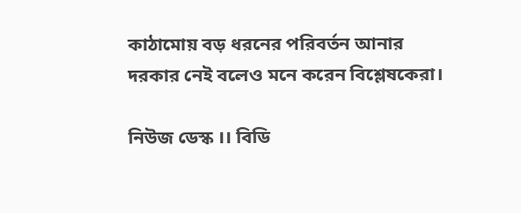কাঠামোয় বড় ধরনের পরিবর্তন আনার দরকার নেই বলেও মনে করেন বিশ্লেষকেরা।

নিউজ ডেস্ক ।। বিডি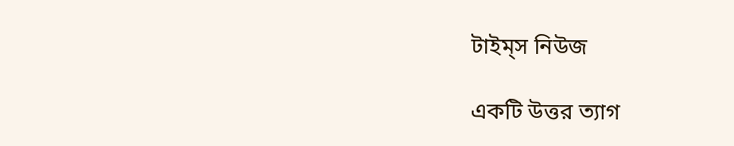টাইম্‌স নিউজ

একটি উত্তর ত্যাগ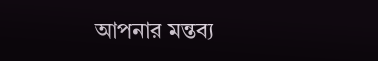আপনার মন্তব্য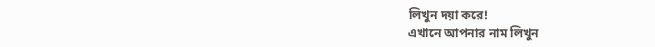লিখুন দয়া করে!
এখানে আপনার নাম লিখুন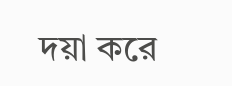দয়া করে